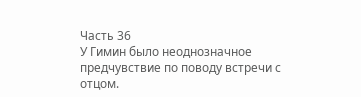Часть 36
У Гимин было неоднозначное предчувствие по поводу встречи с отцом.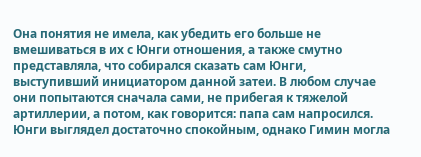Она понятия не имела, как убедить его больше не вмешиваться в их с Юнги отношения, а также смутно представляла, что собирался сказать сам Юнги, выступивший инициатором данной затеи. В любом случае они попытаются сначала сами, не прибегая к тяжелой артиллерии, а потом, как говорится: папа сам напросился.
Юнги выглядел достаточно спокойным, однако Гимин могла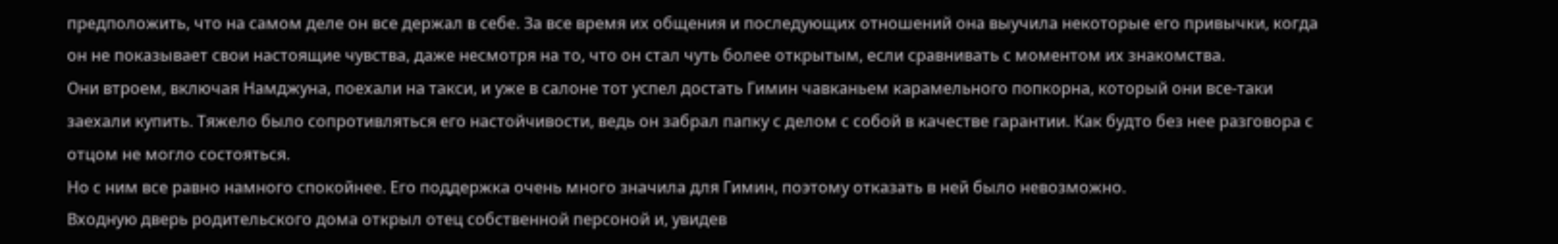предположить, что на самом деле он все держал в себе. За все время их общения и последующих отношений она выучила некоторые его привычки, когда он не показывает свои настоящие чувства, даже несмотря на то, что он стал чуть более открытым, если сравнивать с моментом их знакомства.
Они втроем, включая Намджуна, поехали на такси, и уже в салоне тот успел достать Гимин чавканьем карамельного попкорна, который они все-таки заехали купить. Тяжело было сопротивляться его настойчивости, ведь он забрал папку с делом с собой в качестве гарантии. Как будто без нее разговора с отцом не могло состояться.
Но с ним все равно намного спокойнее. Его поддержка очень много значила для Гимин, поэтому отказать в ней было невозможно.
Входную дверь родительского дома открыл отец собственной персоной и, увидев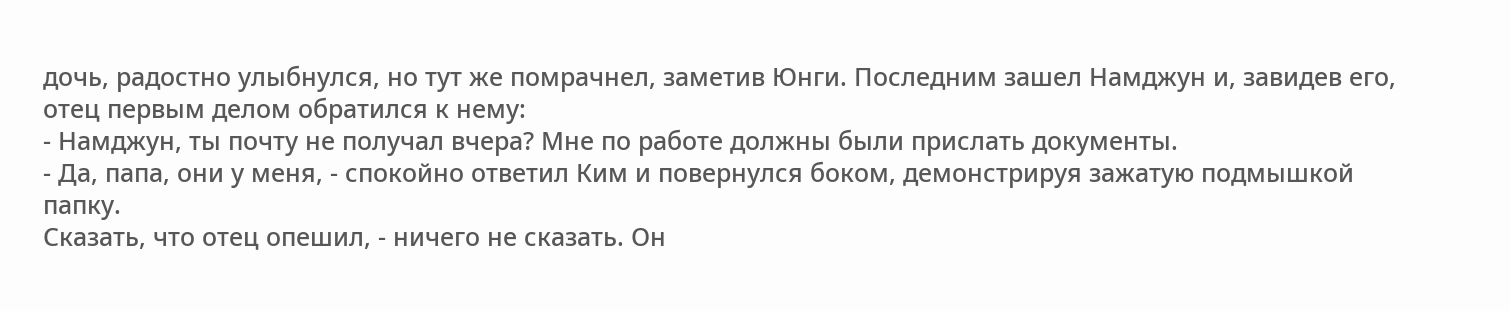дочь, радостно улыбнулся, но тут же помрачнел, заметив Юнги. Последним зашел Намджун и, завидев его, отец первым делом обратился к нему:
- Намджун, ты почту не получал вчера? Мне по работе должны были прислать документы.
- Да, папа, они у меня, - спокойно ответил Ким и повернулся боком, демонстрируя зажатую подмышкой папку.
Сказать, что отец опешил, - ничего не сказать. Он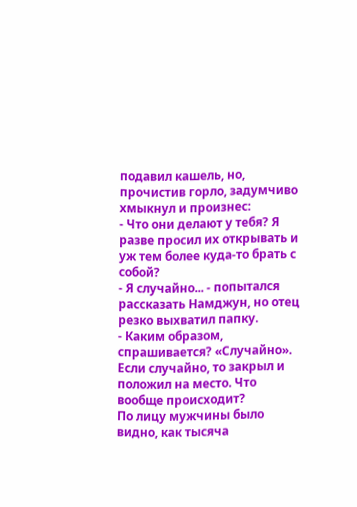подавил кашель, но, прочистив горло, задумчиво хмыкнул и произнес:
- Что они делают у тебя? Я разве просил их открывать и уж тем более куда-то брать с собой?
- Я случайно... - попытался рассказать Намджун, но отец резко выхватил папку.
- Каким образом, спрашивается? «Случайно». Если случайно, то закрыл и положил на место. Что вообще происходит?
По лицу мужчины было видно, как тысяча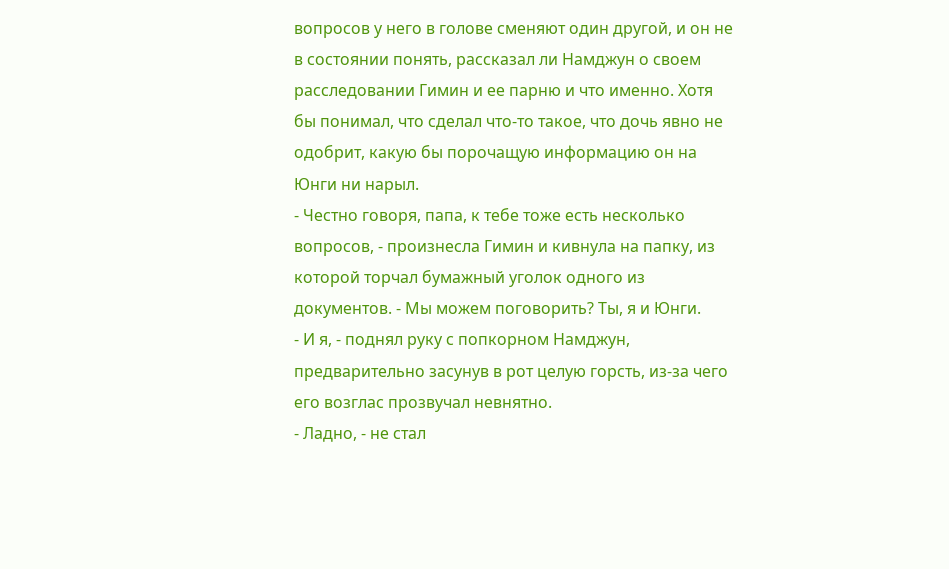вопросов у него в голове сменяют один другой, и он не в состоянии понять, рассказал ли Намджун о своем расследовании Гимин и ее парню и что именно. Хотя бы понимал, что сделал что-то такое, что дочь явно не одобрит, какую бы порочащую информацию он на Юнги ни нарыл.
- Честно говоря, папа, к тебе тоже есть несколько вопросов, - произнесла Гимин и кивнула на папку, из которой торчал бумажный уголок одного из документов. - Мы можем поговорить? Ты, я и Юнги.
- И я, - поднял руку с попкорном Намджун, предварительно засунув в рот целую горсть, из-за чего его возглас прозвучал невнятно.
- Ладно, - не стал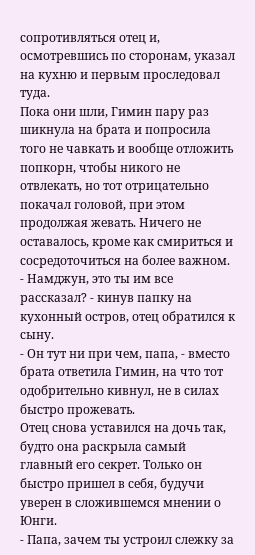сопротивляться отец и, осмотревшись по сторонам, указал на кухню и первым проследовал туда.
Пока они шли, Гимин пару раз шикнула на брата и попросила того не чавкать и вообще отложить попкорн, чтобы никого не отвлекать, но тот отрицательно покачал головой, при этом продолжая жевать. Ничего не оставалось, кроме как смириться и сосредоточиться на более важном.
- Намджун, это ты им все рассказал? - кинув папку на кухонный остров, отец обратился к сыну.
- Он тут ни при чем, папа, - вместо брата ответила Гимин, на что тот одобрительно кивнул, не в силах быстро прожевать.
Отец снова уставился на дочь так, будто она раскрыла самый главный его секрет. Только он быстро пришел в себя, будучи уверен в сложившемся мнении о Юнги.
- Папа, зачем ты устроил слежку за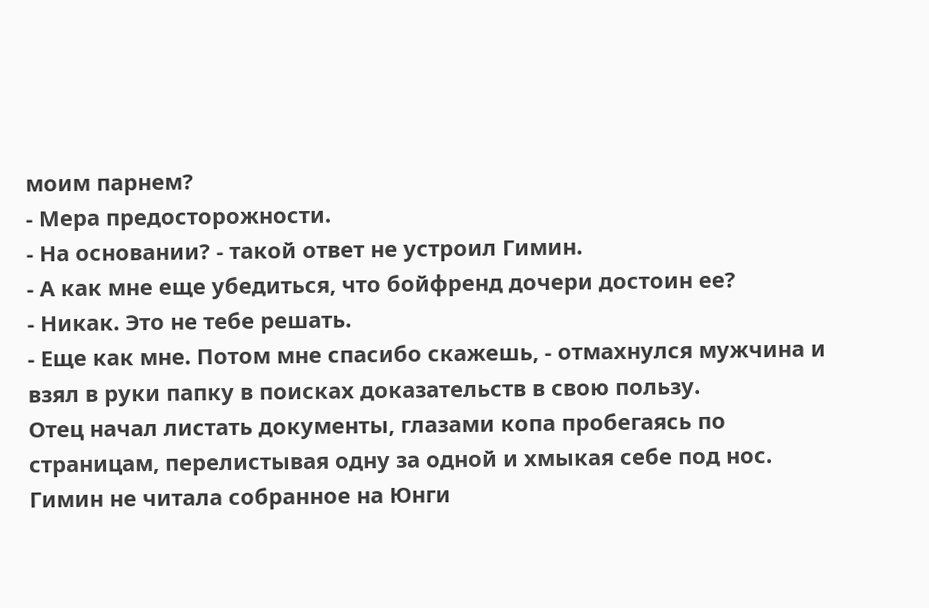моим парнем?
- Мера предосторожности.
- На основании? - такой ответ не устроил Гимин.
- А как мне еще убедиться, что бойфренд дочери достоин ее?
- Никак. Это не тебе решать.
- Еще как мне. Потом мне спасибо скажешь, - отмахнулся мужчина и взял в руки папку в поисках доказательств в свою пользу.
Отец начал листать документы, глазами копа пробегаясь по страницам, перелистывая одну за одной и хмыкая себе под нос. Гимин не читала собранное на Юнги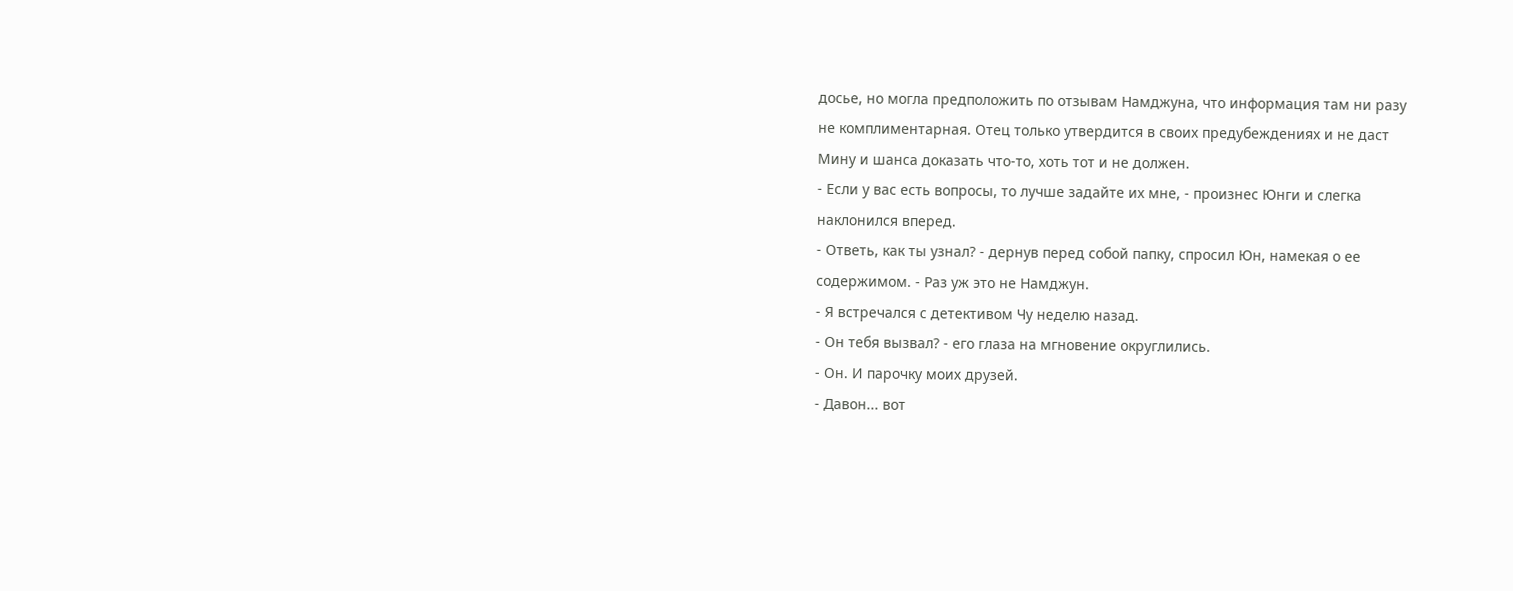досье, но могла предположить по отзывам Намджуна, что информация там ни разу не комплиментарная. Отец только утвердится в своих предубеждениях и не даст Мину и шанса доказать что-то, хоть тот и не должен.
- Если у вас есть вопросы, то лучше задайте их мне, - произнес Юнги и слегка наклонился вперед.
- Ответь, как ты узнал? - дернув перед собой папку, спросил Юн, намекая о ее содержимом. - Раз уж это не Намджун.
- Я встречался с детективом Чу неделю назад.
- Он тебя вызвал? - его глаза на мгновение округлились.
- Он. И парочку моих друзей.
- Давон... вот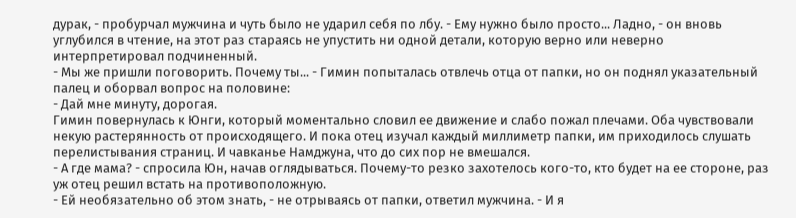дурак, - пробурчал мужчина и чуть было не ударил себя по лбу. - Ему нужно было просто... Ладно, - он вновь углубился в чтение, на этот раз стараясь не упустить ни одной детали, которую верно или неверно интерпретировал подчиненный.
- Мы же пришли поговорить. Почему ты... - Гимин попыталась отвлечь отца от папки, но он поднял указательный палец и оборвал вопрос на половине:
- Дай мне минуту, дорогая.
Гимин повернулась к Юнги, который моментально словил ее движение и слабо пожал плечами. Оба чувствовали некую растерянность от происходящего. И пока отец изучал каждый миллиметр папки, им приходилось слушать перелистывания страниц. И чавканье Намджуна, что до сих пор не вмешался.
- А где мама? - спросила Юн, начав оглядываться. Почему-то резко захотелось кого-то, кто будет на ее стороне, раз уж отец решил встать на противоположную.
- Ей необязательно об этом знать, - не отрываясь от папки, ответил мужчина. - И я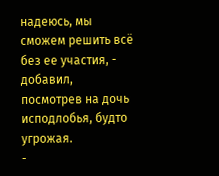надеюсь, мы сможем решить всё без ее участия, - добавил, посмотрев на дочь исподлобья, будто угрожая.
-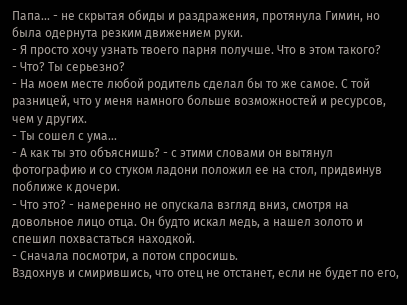Папа... - не скрытая обиды и раздражения, протянула Гимин, но была одернута резким движением руки.
- Я просто хочу узнать твоего парня получше. Что в этом такого?
- Что? Ты серьезно?
- На моем месте любой родитель сделал бы то же самое. С той разницей, что у меня намного больше возможностей и ресурсов, чем у других.
- Ты сошел с ума...
- А как ты это объяснишь? - с этими словами он вытянул фотографию и со стуком ладони положил ее на стол, придвинув поближе к дочери.
- Что это? - намеренно не опускала взгляд вниз, смотря на довольное лицо отца. Он будто искал медь, а нашел золото и спешил похвастаться находкой.
- Сначала посмотри, а потом спросишь.
Вздохнув и смирившись, что отец не отстанет, если не будет по его,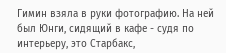Гимин взяла в руки фотографию. На ней был Юнги, сидящий в кафе - судя по интерьеру, это Старбакс,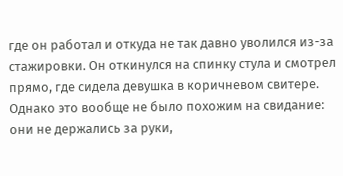где он работал и откуда не так давно уволился из-за стажировки. Он откинулся на спинку стула и смотрел прямо, где сидела девушка в коричневом свитере. Однако это вообще не было похожим на свидание: они не держались за руки,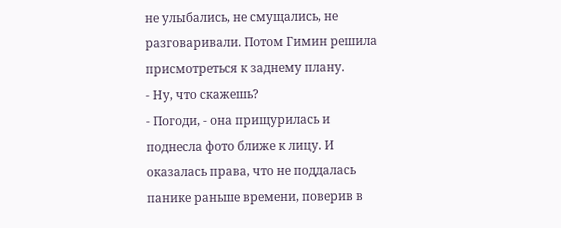не улыбались, не смущались, не разговаривали. Потом Гимин решила присмотреться к заднему плану.
- Ну, что скажешь?
- Погоди, - она прищурилась и поднесла фото ближе к лицу. И оказалась права, что не поддалась панике раньше времени, поверив в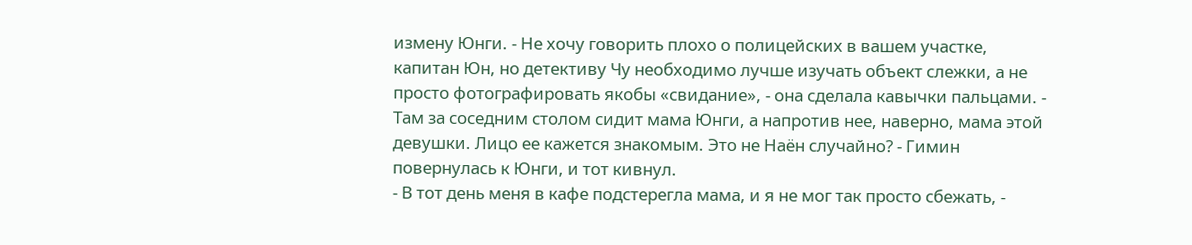измену Юнги. - Не хочу говорить плохо о полицейских в вашем участке, капитан Юн, но детективу Чу необходимо лучше изучать объект слежки, а не просто фотографировать якобы «свидание», - она сделала кавычки пальцами. - Там за соседним столом сидит мама Юнги, а напротив нее, наверно, мама этой девушки. Лицо ее кажется знакомым. Это не Наён случайно? - Гимин повернулась к Юнги, и тот кивнул.
- В тот день меня в кафе подстерегла мама, и я не мог так просто сбежать, -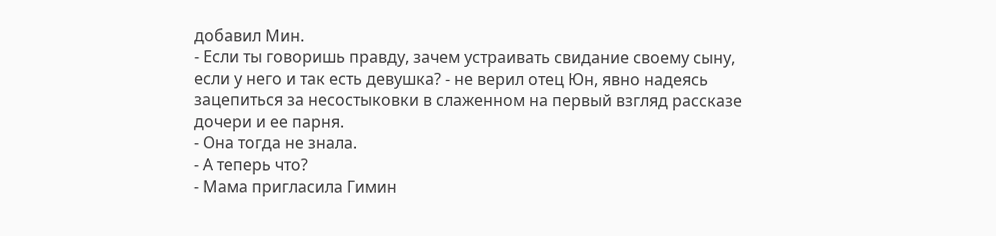добавил Мин.
- Если ты говоришь правду, зачем устраивать свидание своему сыну, если у него и так есть девушка? - не верил отец Юн, явно надеясь зацепиться за несостыковки в слаженном на первый взгляд рассказе дочери и ее парня.
- Она тогда не знала.
- А теперь что?
- Мама пригласила Гимин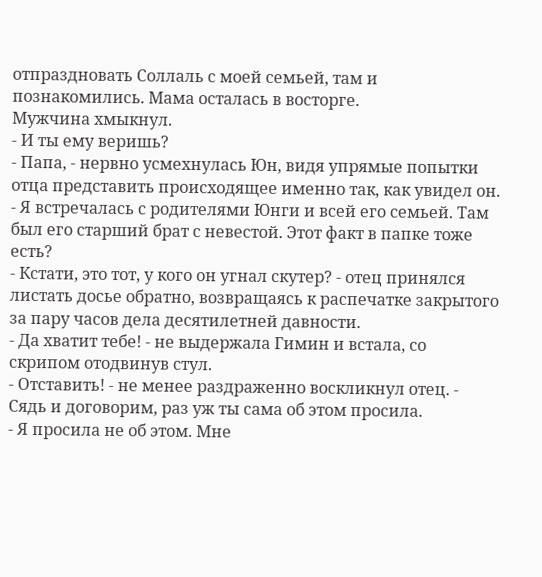отпраздновать Соллаль с моей семьей, там и познакомились. Мама осталась в восторге.
Мужчина хмыкнул.
- И ты ему веришь?
- Папа, - нервно усмехнулась Юн, видя упрямые попытки отца представить происходящее именно так, как увидел он. - Я встречалась с родителями Юнги и всей его семьей. Там был его старший брат с невестой. Этот факт в папке тоже есть?
- Кстати, это тот, у кого он угнал скутер? - отец принялся листать досье обратно, возвращаясь к распечатке закрытого за пару часов дела десятилетней давности.
- Да хватит тебе! - не выдержала Гимин и встала, со скрипом отодвинув стул.
- Отставить! - не менее раздраженно воскликнул отец. - Сядь и договорим, раз уж ты сама об этом просила.
- Я просила не об этом. Мне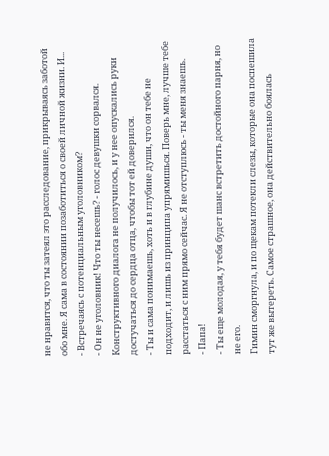не нравится, что ты затеял это расследование, прикрываясь заботой обо мне. Я сама в состоянии позаботиться о своей личной жизни. И...
- Встречаясь с потенциальным уголовником?
- Он не уголовник! Что ты несешь? - голос девушки сорвался. Конструктивного диалога не получилось, и у нее опускались руки достучаться до сердца отца, чтобы тот ей доверился.
- Ты и сама понимаешь, хоть и в глубине души, что он тебе не подходит, и лишь из принципа упрямишься. Поверь мне, лучше тебе расстаться с ним прямо сейчас. Я не отступлюсь - ты меня знаешь.
- Папа!
- Ты еще молодая, у тебя будет шанс встретить достойного парня, но не его.
Гимин сморгнула, и по щекам потекли слезы, которые она поспешила тут же вытереть. Самое страшное, она действительно боялась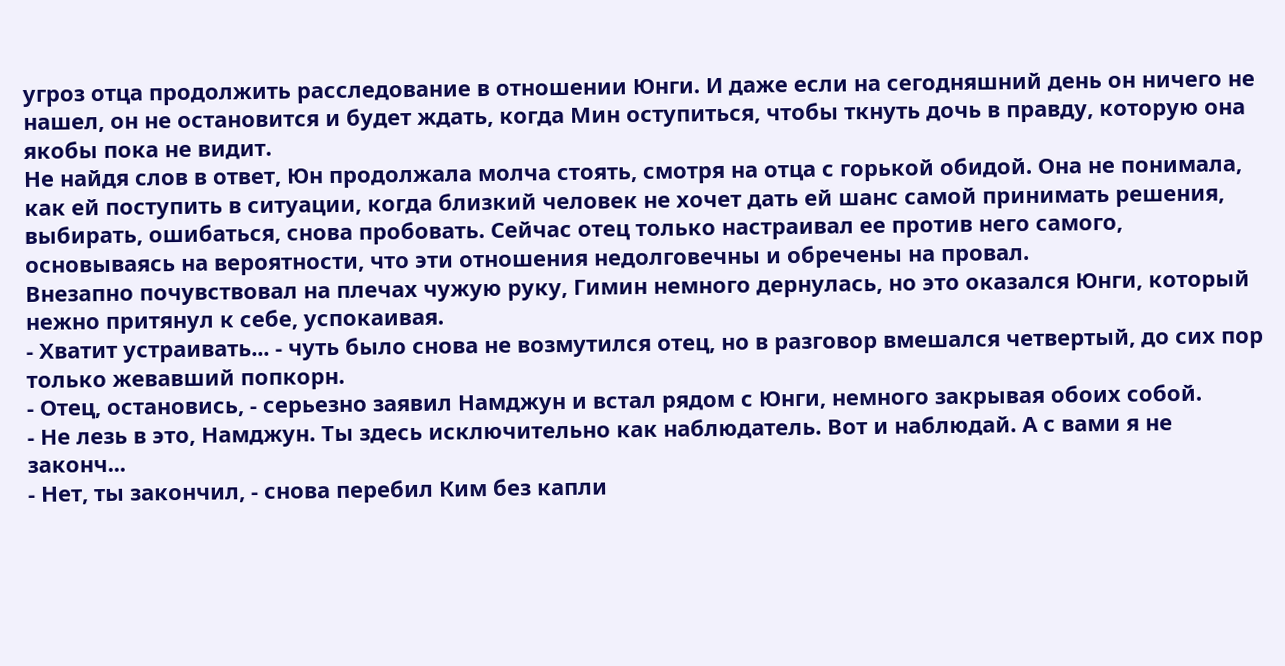угроз отца продолжить расследование в отношении Юнги. И даже если на сегодняшний день он ничего не нашел, он не остановится и будет ждать, когда Мин оступиться, чтобы ткнуть дочь в правду, которую она якобы пока не видит.
Не найдя слов в ответ, Юн продолжала молча стоять, смотря на отца с горькой обидой. Она не понимала, как ей поступить в ситуации, когда близкий человек не хочет дать ей шанс самой принимать решения, выбирать, ошибаться, снова пробовать. Сейчас отец только настраивал ее против него самого, основываясь на вероятности, что эти отношения недолговечны и обречены на провал.
Внезапно почувствовал на плечах чужую руку, Гимин немного дернулась, но это оказался Юнги, который нежно притянул к себе, успокаивая.
- Хватит устраивать... - чуть было снова не возмутился отец, но в разговор вмешался четвертый, до сих пор только жевавший попкорн.
- Отец, остановись, - серьезно заявил Намджун и встал рядом с Юнги, немного закрывая обоих собой.
- Не лезь в это, Намджун. Ты здесь исключительно как наблюдатель. Вот и наблюдай. А с вами я не законч...
- Нет, ты закончил, - снова перебил Ким без капли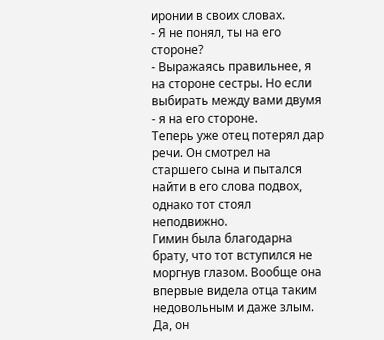иронии в своих словах.
- Я не понял, ты на его стороне?
- Выражаясь правильнее, я на стороне сестры. Но если выбирать между вами двумя - я на его стороне.
Теперь уже отец потерял дар речи. Он смотрел на старшего сына и пытался найти в его слова подвох, однако тот стоял неподвижно.
Гимин была благодарна брату, что тот вступился не моргнув глазом. Вообще она впервые видела отца таким недовольным и даже злым. Да, он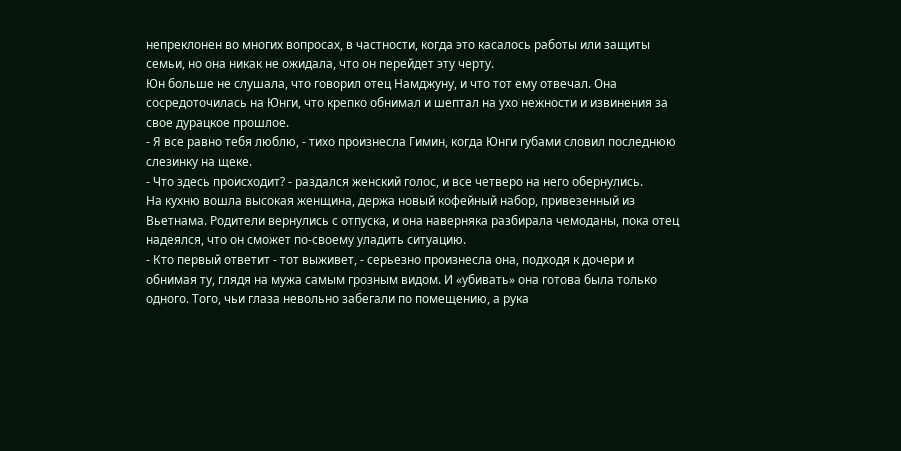непреклонен во многих вопросах, в частности, когда это касалось работы или защиты семьи, но она никак не ожидала, что он перейдет эту черту.
Юн больше не слушала, что говорил отец Намджуну, и что тот ему отвечал. Она сосредоточилась на Юнги, что крепко обнимал и шептал на ухо нежности и извинения за свое дурацкое прошлое.
- Я все равно тебя люблю, - тихо произнесла Гимин, когда Юнги губами словил последнюю слезинку на щеке.
- Что здесь происходит? - раздался женский голос, и все четверо на него обернулись.
На кухню вошла высокая женщина, держа новый кофейный набор, привезенный из Вьетнама. Родители вернулись с отпуска, и она наверняка разбирала чемоданы, пока отец надеялся, что он сможет по-своему уладить ситуацию.
- Кто первый ответит - тот выживет, - серьезно произнесла она, подходя к дочери и обнимая ту, глядя на мужа самым грозным видом. И «убивать» она готова была только одного. Того, чьи глаза невольно забегали по помещению, а рука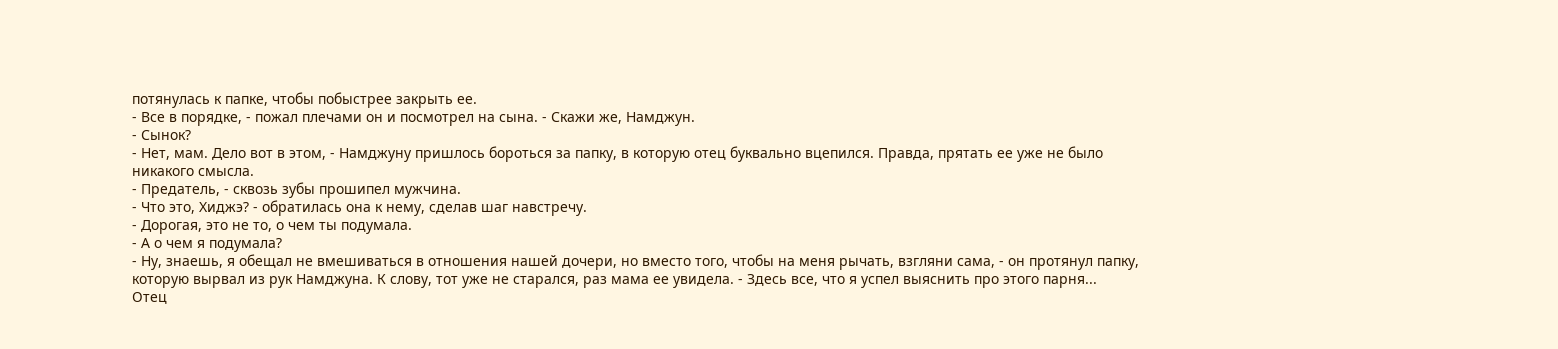потянулась к папке, чтобы побыстрее закрыть ее.
- Все в порядке, - пожал плечами он и посмотрел на сына. - Скажи же, Намджун.
- Сынок?
- Нет, мам. Дело вот в этом, - Намджуну пришлось бороться за папку, в которую отец буквально вцепился. Правда, прятать ее уже не было никакого смысла.
- Предатель, - сквозь зубы прошипел мужчина.
- Что это, Хиджэ? - обратилась она к нему, сделав шаг навстречу.
- Дорогая, это не то, о чем ты подумала.
- А о чем я подумала?
- Ну, знаешь, я обещал не вмешиваться в отношения нашей дочери, но вместо того, чтобы на меня рычать, взгляни сама, - он протянул папку, которую вырвал из рук Намджуна. К слову, тот уже не старался, раз мама ее увидела. - Здесь все, что я успел выяснить про этого парня...
Отец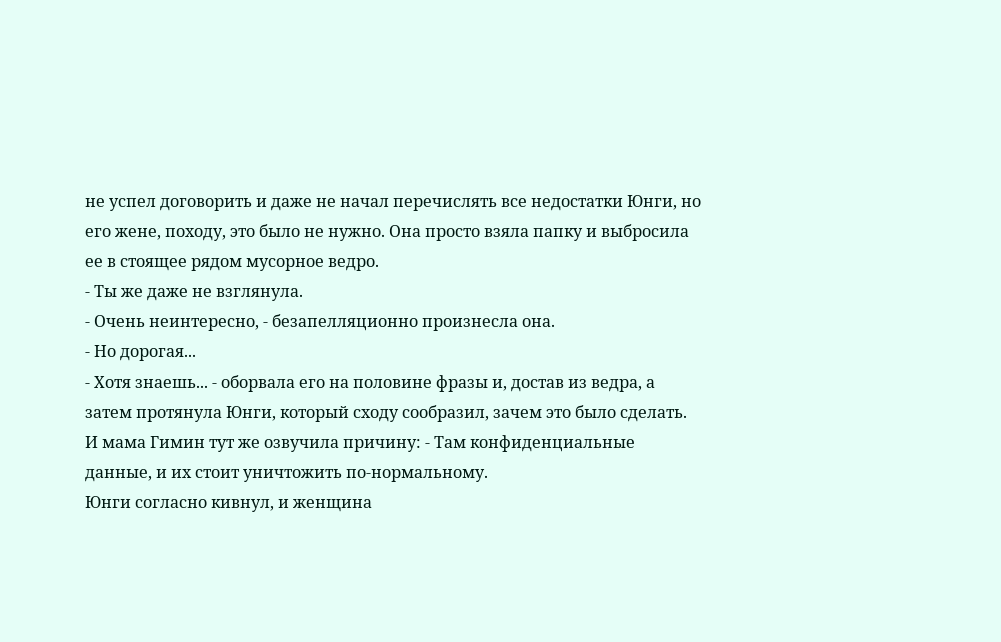не успел договорить и даже не начал перечислять все недостатки Юнги, но его жене, походу, это было не нужно. Она просто взяла папку и выбросила ее в стоящее рядом мусорное ведро.
- Ты же даже не взглянула.
- Очень неинтересно, - безапелляционно произнесла она.
- Но дорогая...
- Хотя знаешь... - оборвала его на половине фразы и, достав из ведра, а затем протянула Юнги, который сходу сообразил, зачем это было сделать. И мама Гимин тут же озвучила причину: - Там конфиденциальные данные, и их стоит уничтожить по-нормальному.
Юнги согласно кивнул, и женщина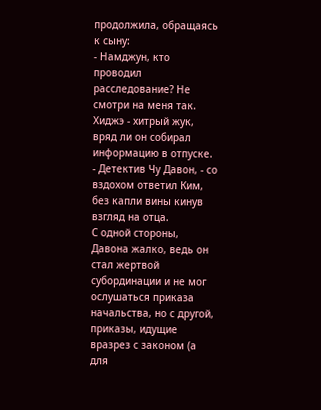продолжила, обращаясь к сыну:
- Намджун, кто проводил расследование? Не смотри на меня так. Хиджэ - хитрый жук, вряд ли он собирал информацию в отпуске.
- Детектив Чу Давон, - со вздохом ответил Ким, без капли вины кинув взгляд на отца.
С одной стороны, Давона жалко, ведь он стал жертвой субординации и не мог ослушаться приказа начальства, но с другой, приказы, идущие вразрез с законом (а для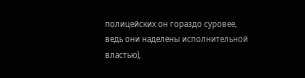полицейских он гораздо суровее, ведь они наделены исполнительной властью),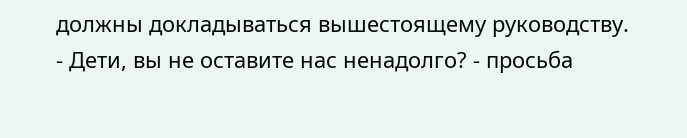должны докладываться вышестоящему руководству.
- Дети, вы не оставите нас ненадолго? - просьба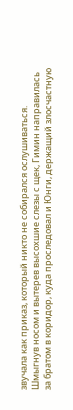звучала как приказ, который никто не собирался ослушиваться.
Шмыгнув носом и вытерев высохшие слезы с щек, Гимин направилась за братом в коридор, куда проследовал и Юнги, держащий злосчастную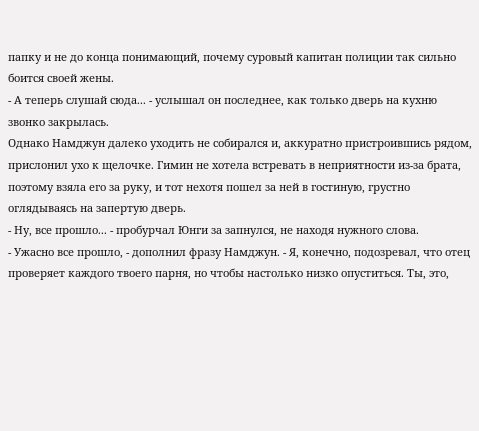папку и не до конца понимающий, почему суровый капитан полиции так сильно боится своей жены.
- А теперь слушай сюда... - услышал он последнее, как только дверь на кухню звонко закрылась.
Однако Намджун далеко уходить не собирался и, аккуратно пристроившись рядом, прислонил ухо к щелочке. Гимин не хотела встревать в неприятности из-за брата, поэтому взяла его за руку, и тот нехотя пошел за ней в гостиную, грустно оглядываясь на запертую дверь.
- Ну, все прошло... - пробурчал Юнги за запнулся, не находя нужного слова.
- Ужасно все прошло, - дополнил фразу Намджун. - Я, конечно, подозревал, что отец проверяет каждого твоего парня, но чтобы настолько низко опуститься. Ты, это,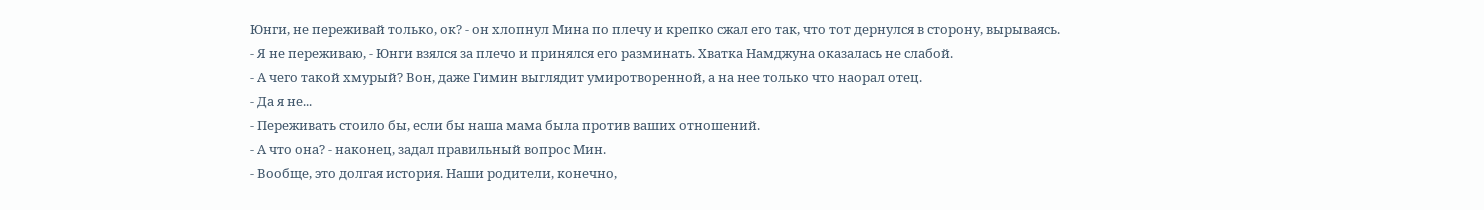Юнги, не переживай только, ок? - он хлопнул Мина по плечу и крепко сжал его так, что тот дернулся в сторону, вырываясь.
- Я не переживаю, - Юнги взялся за плечо и принялся его разминать. Хватка Намджуна оказалась не слабой.
- А чего такой хмурый? Вон, даже Гимин выглядит умиротворенной, а на нее только что наорал отец.
- Да я не...
- Переживать стоило бы, если бы наша мама была против ваших отношений.
- А что она? - наконец, задал правильный вопрос Мин.
- Вообще, это долгая история. Наши родители, конечно,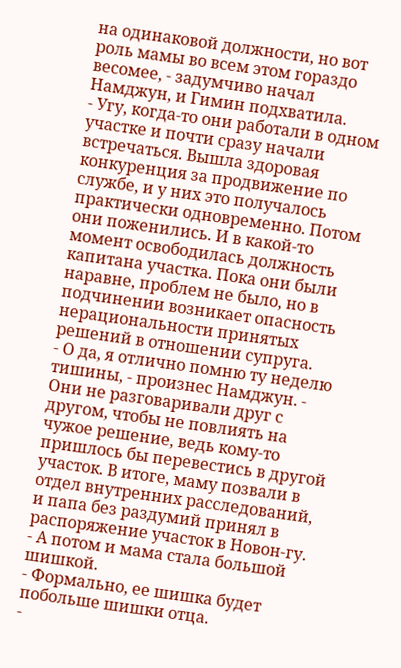на одинаковой должности, но вот роль мамы во всем этом гораздо весомее, - задумчиво начал Намджун, и Гимин подхватила.
- Угу, когда-то они работали в одном участке и почти сразу начали встречаться. Вышла здоровая конкуренция за продвижение по службе, и у них это получалось практически одновременно. Потом они поженились. И в какой-то момент освободилась должность капитана участка. Пока они были наравне, проблем не было, но в подчинении возникает опасность нерациональности принятых решений в отношении супруга.
- О да, я отлично помню ту неделю тишины, - произнес Намджун. - Они не разговаривали друг с другом, чтобы не повлиять на чужое решение, ведь кому-то пришлось бы перевестись в другой участок. В итоге, маму позвали в отдел внутренних расследований, и папа без раздумий принял в распоряжение участок в Новон-гу.
- А потом и мама стала большой шишкой.
- Формально, ее шишка будет побольше шишки отца.
-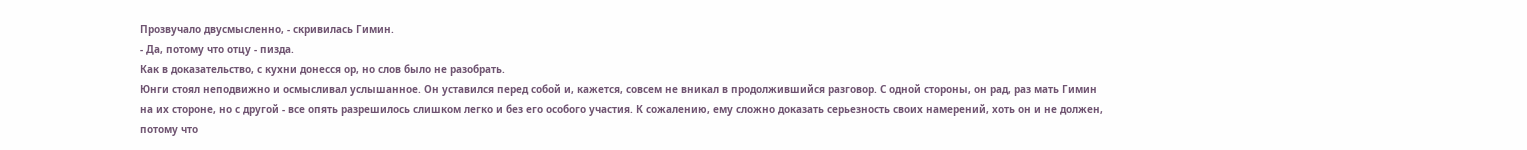Прозвучало двусмысленно, - скривилась Гимин.
- Да, потому что отцу - пизда.
Как в доказательство, с кухни донесся ор, но слов было не разобрать.
Юнги стоял неподвижно и осмысливал услышанное. Он уставился перед собой и, кажется, совсем не вникал в продолжившийся разговор. С одной стороны, он рад, раз мать Гимин на их стороне, но с другой - все опять разрешилось слишком легко и без его особого участия. К сожалению, ему сложно доказать серьезность своих намерений, хоть он и не должен, потому что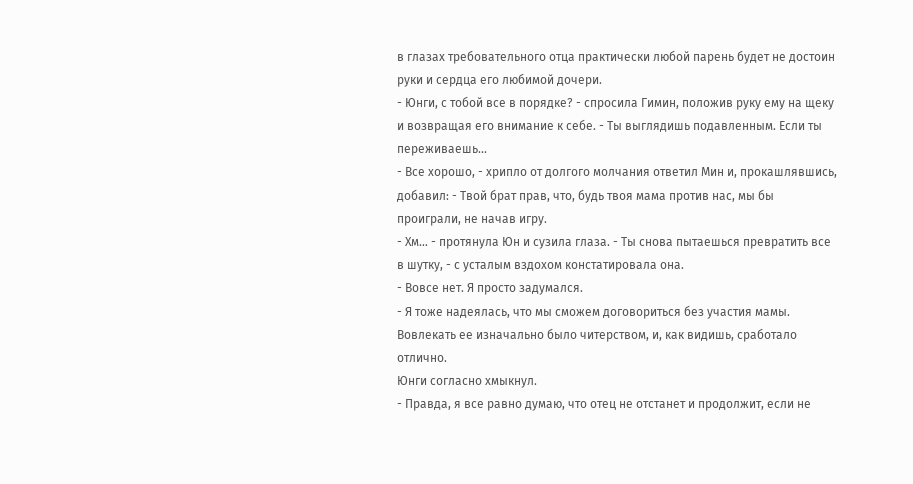в глазах требовательного отца практически любой парень будет не достоин руки и сердца его любимой дочери.
- Юнги, с тобой все в порядке? - спросила Гимин, положив руку ему на щеку и возвращая его внимание к себе. - Ты выглядишь подавленным. Если ты переживаешь...
- Все хорошо, - хрипло от долгого молчания ответил Мин и, прокашлявшись, добавил: - Твой брат прав, что, будь твоя мама против нас, мы бы проиграли, не начав игру.
- Хм... - протянула Юн и сузила глаза. - Ты снова пытаешься превратить все в шутку, - с усталым вздохом констатировала она.
- Вовсе нет. Я просто задумался.
- Я тоже надеялась, что мы сможем договориться без участия мамы. Вовлекать ее изначально было читерством, и, как видишь, сработало отлично.
Юнги согласно хмыкнул.
- Правда, я все равно думаю, что отец не отстанет и продолжит, если не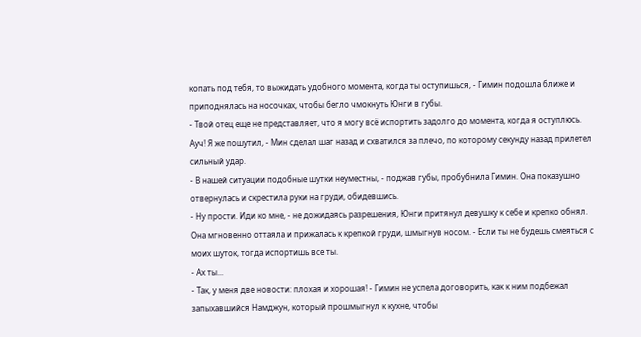копать под тебя, то выжидать удобного момента, когда ты оступишься, - Гимин подошла ближе и приподнялась на носочках, чтобы бегло чмокнуть Юнги в губы.
- Твой отец еще не представляет, что я могу всё испортить задолго до момента, когда я оступлюсь. Ауч! Я же пошутил, - Мин сделал шаг назад и схватился за плечо, по которому секунду назад прилетел сильный удар.
- В нашей ситуации подобные шутки неуместны, - поджав губы, пробубнила Гимин. Она показушно отвернулась и скрестила руки на груди, обидевшись.
- Ну прости. Иди ко мне, - не дожидаясь разрешения, Юнги притянул девушку к себе и крепко обнял. Она мгновенно оттаяла и прижалась к крепкой груди, шмыгнув носом. - Если ты не будешь смеяться с моих шуток, тогда испортишь все ты.
- Ах ты...
- Так, у меня две новости: плохая и хорошая! - Гимин не успела договорить, как к ним подбежал запыхавшийся Намджун, который прошмыгнул к кухне, чтобы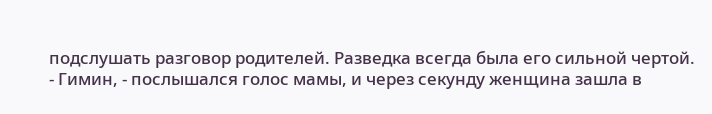подслушать разговор родителей. Разведка всегда была его сильной чертой.
- Гимин, - послышался голос мамы, и через секунду женщина зашла в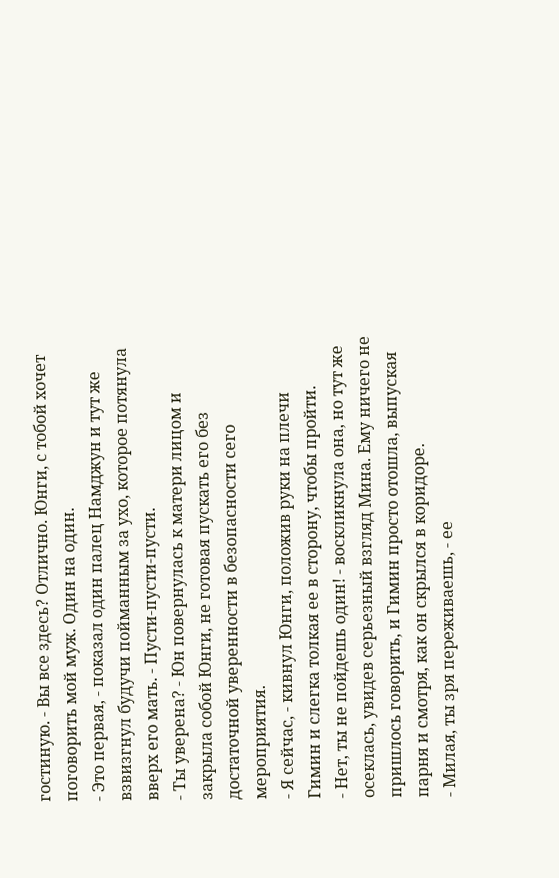гостиную. - Вы все здесь? Отлично. Юнги, с тобой хочет поговорить мой муж. Один на один.
- Это первая, - показал один палец Намджун и тут же взвизгнул будучи пойманным за ухо, которое потянула вверх его мать. - Пусти-пусти-пусти.
- Ты уверена? - Юн повернулась к матери лицом и закрыла собой Юнги, не готовая пускать его без достаточной уверенности в безопасности сего мероприятия.
- Я сейчас, - кивнул Юнги, положив руки на плечи Гимин и слегка толкая ее в сторону, чтобы пройти.
- Нет, ты не пойдешь один! - воскликнула она, но тут же осеклась, увидев серьезный взгляд Мина. Ему ничего не пришлось говорить, и Гимин просто отошла, выпуская парня и смотря, как он скрылся в коридоре.
- Милая, ты зря переживаешь, - ее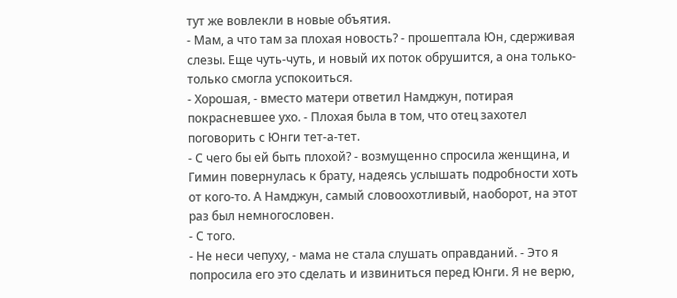тут же вовлекли в новые объятия.
- Мам, а что там за плохая новость? - прошептала Юн, сдерживая слезы. Еще чуть-чуть, и новый их поток обрушится, а она только-только смогла успокоиться.
- Хорошая, - вместо матери ответил Намджун, потирая покрасневшее ухо. - Плохая была в том, что отец захотел поговорить с Юнги тет-а-тет.
- С чего бы ей быть плохой? - возмущенно спросила женщина, и Гимин повернулась к брату, надеясь услышать подробности хоть от кого-то. А Намджун, самый словоохотливый, наоборот, на этот раз был немногословен.
- С того.
- Не неси чепуху, - мама не стала слушать оправданий. - Это я попросила его это сделать и извиниться перед Юнги. Я не верю,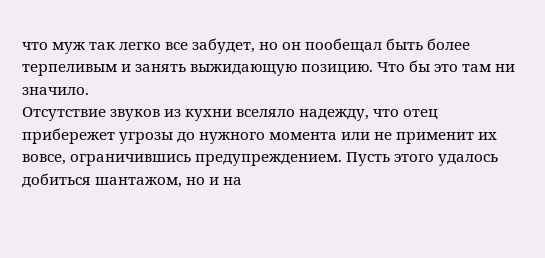что муж так легко все забудет, но он пообещал быть более терпеливым и занять выжидающую позицию. Что бы это там ни значило.
Отсутствие звуков из кухни вселяло надежду, что отец прибережет угрозы до нужного момента или не применит их вовсе, ограничившись предупреждением. Пусть этого удалось добиться шантажом, но и на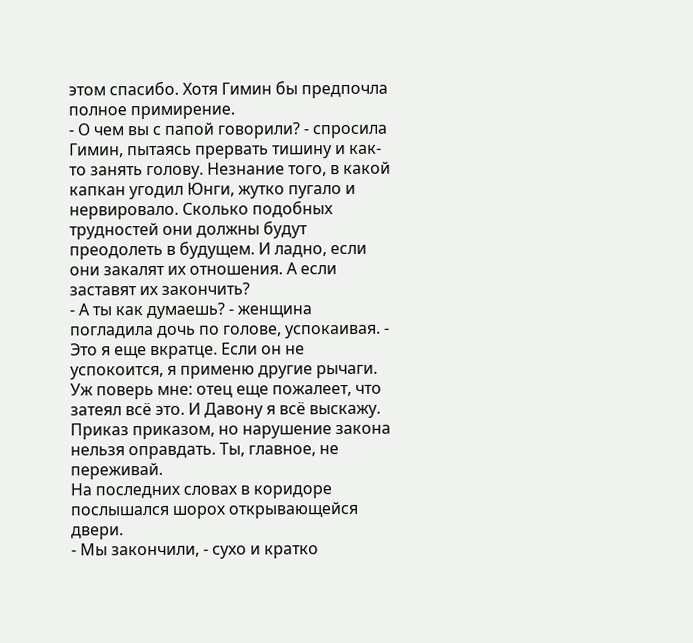этом спасибо. Хотя Гимин бы предпочла полное примирение.
- О чем вы с папой говорили? - спросила Гимин, пытаясь прервать тишину и как-то занять голову. Незнание того, в какой капкан угодил Юнги, жутко пугало и нервировало. Сколько подобных трудностей они должны будут преодолеть в будущем. И ладно, если они закалят их отношения. А если заставят их закончить?
- А ты как думаешь? - женщина погладила дочь по голове, успокаивая. - Это я еще вкратце. Если он не успокоится, я применю другие рычаги. Уж поверь мне: отец еще пожалеет, что затеял всё это. И Давону я всё выскажу. Приказ приказом, но нарушение закона нельзя оправдать. Ты, главное, не переживай.
На последних словах в коридоре послышался шорох открывающейся двери.
- Мы закончили, - сухо и кратко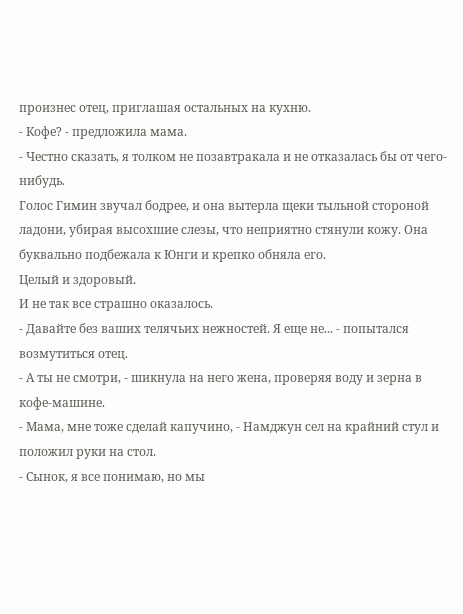произнес отец, приглашая остальных на кухню.
- Кофе? - предложила мама.
- Честно сказать, я толком не позавтракала и не отказалась бы от чего-нибудь.
Голос Гимин звучал бодрее, и она вытерла щеки тыльной стороной ладони, убирая высохшие слезы, что неприятно стянули кожу. Она буквально подбежала к Юнги и крепко обняла его.
Целый и здоровый.
И не так все страшно оказалось.
- Давайте без ваших телячьих нежностей. Я еще не... - попытался возмутиться отец.
- А ты не смотри, - шикнула на него жена, проверяя воду и зерна в кофе-машине.
- Мама, мне тоже сделай капучино, - Намджун сел на крайний стул и положил руки на стол.
- Сынок, я все понимаю, но мы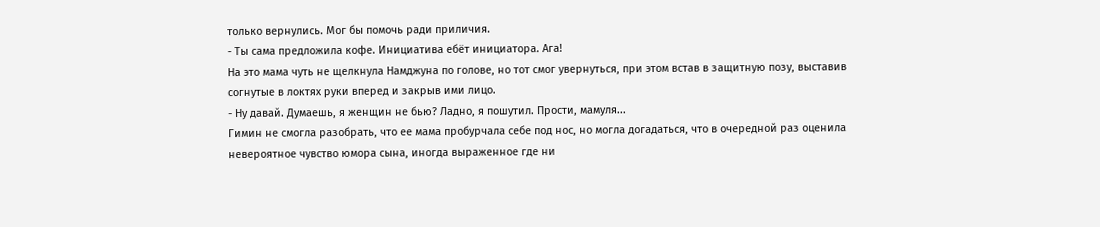только вернулись. Мог бы помочь ради приличия.
- Ты сама предложила кофе. Инициатива ебёт инициатора. Ага!
На это мама чуть не щелкнула Намджуна по голове, но тот смог увернуться, при этом встав в защитную позу, выставив согнутые в локтях руки вперед и закрыв ими лицо.
- Ну давай. Думаешь, я женщин не бью? Ладно, я пошутил. Прости, мамуля...
Гимин не смогла разобрать, что ее мама пробурчала себе под нос, но могла догадаться, что в очередной раз оценила невероятное чувство юмора сына, иногда выраженное где ни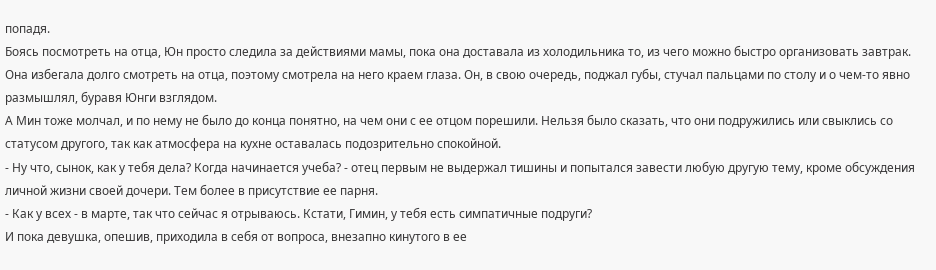попадя.
Боясь посмотреть на отца, Юн просто следила за действиями мамы, пока она доставала из холодильника то, из чего можно быстро организовать завтрак. Она избегала долго смотреть на отца, поэтому смотрела на него краем глаза. Он, в свою очередь, поджал губы, стучал пальцами по столу и о чем-то явно размышлял, буравя Юнги взглядом.
А Мин тоже молчал, и по нему не было до конца понятно, на чем они с ее отцом порешили. Нельзя было сказать, что они подружились или свыклись со статусом другого, так как атмосфера на кухне оставалась подозрительно спокойной.
- Ну что, сынок, как у тебя дела? Когда начинается учеба? - отец первым не выдержал тишины и попытался завести любую другую тему, кроме обсуждения личной жизни своей дочери. Тем более в присутствие ее парня.
- Как у всех - в марте, так что сейчас я отрываюсь. Кстати, Гимин, у тебя есть симпатичные подруги?
И пока девушка, опешив, приходила в себя от вопроса, внезапно кинутого в ее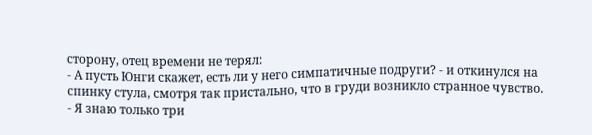сторону, отец времени не терял:
- А пусть Юнги скажет, есть ли у него симпатичные подруги? - и откинулся на спинку стула, смотря так пристально, что в груди возникло странное чувство.
- Я знаю только три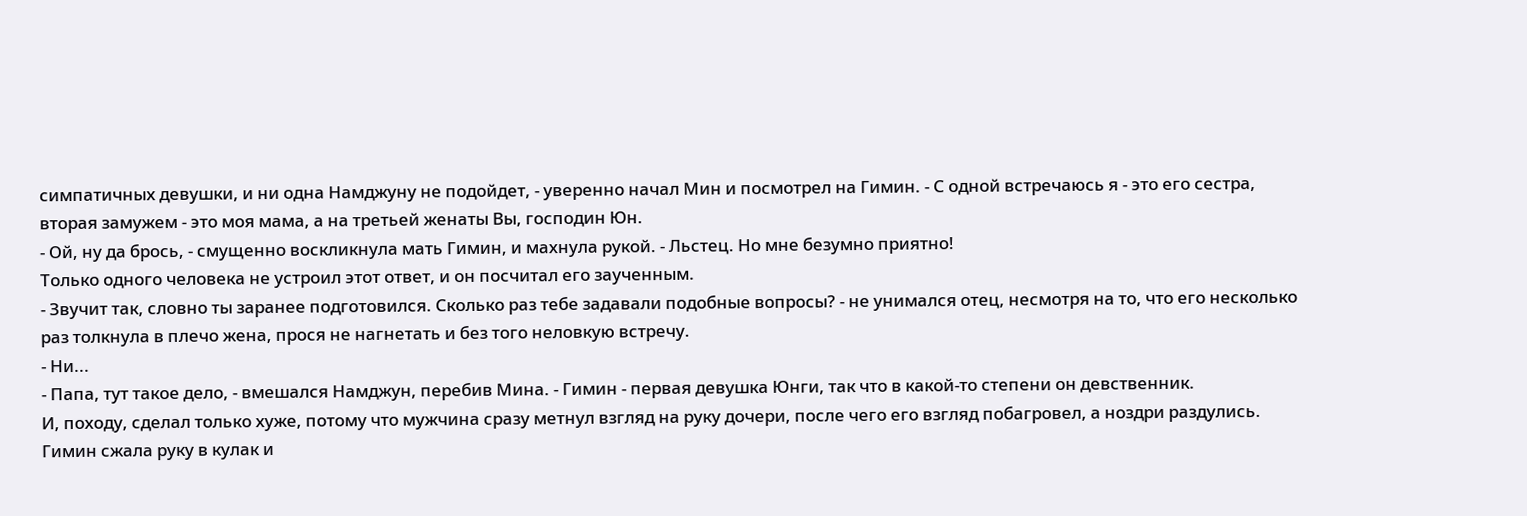симпатичных девушки, и ни одна Намджуну не подойдет, - уверенно начал Мин и посмотрел на Гимин. - С одной встречаюсь я - это его сестра, вторая замужем - это моя мама, а на третьей женаты Вы, господин Юн.
- Ой, ну да брось, - смущенно воскликнула мать Гимин, и махнула рукой. - Льстец. Но мне безумно приятно!
Только одного человека не устроил этот ответ, и он посчитал его заученным.
- Звучит так, словно ты заранее подготовился. Сколько раз тебе задавали подобные вопросы? - не унимался отец, несмотря на то, что его несколько раз толкнула в плечо жена, прося не нагнетать и без того неловкую встречу.
- Ни...
- Папа, тут такое дело, - вмешался Намджун, перебив Мина. - Гимин - первая девушка Юнги, так что в какой-то степени он девственник.
И, походу, сделал только хуже, потому что мужчина сразу метнул взгляд на руку дочери, после чего его взгляд побагровел, а ноздри раздулись. Гимин сжала руку в кулак и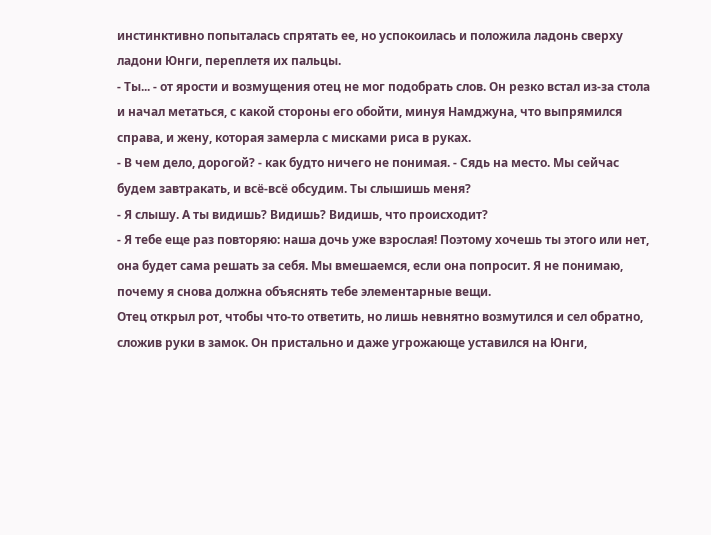инстинктивно попыталась спрятать ее, но успокоилась и положила ладонь сверху ладони Юнги, переплетя их пальцы.
- Ты... - от ярости и возмущения отец не мог подобрать слов. Он резко встал из-за стола и начал метаться, с какой стороны его обойти, минуя Намджуна, что выпрямился справа, и жену, которая замерла с мисками риса в руках.
- В чем дело, дорогой? - как будто ничего не понимая. - Сядь на место. Мы сейчас будем завтракать, и всё-всё обсудим. Ты слышишь меня?
- Я слышу. А ты видишь? Видишь? Видишь, что происходит?
- Я тебе еще раз повторяю: наша дочь уже взрослая! Поэтому хочешь ты этого или нет, она будет сама решать за себя. Мы вмешаемся, если она попросит. Я не понимаю, почему я снова должна объяснять тебе элементарные вещи.
Отец открыл рот, чтобы что-то ответить, но лишь невнятно возмутился и сел обратно, сложив руки в замок. Он пристально и даже угрожающе уставился на Юнги,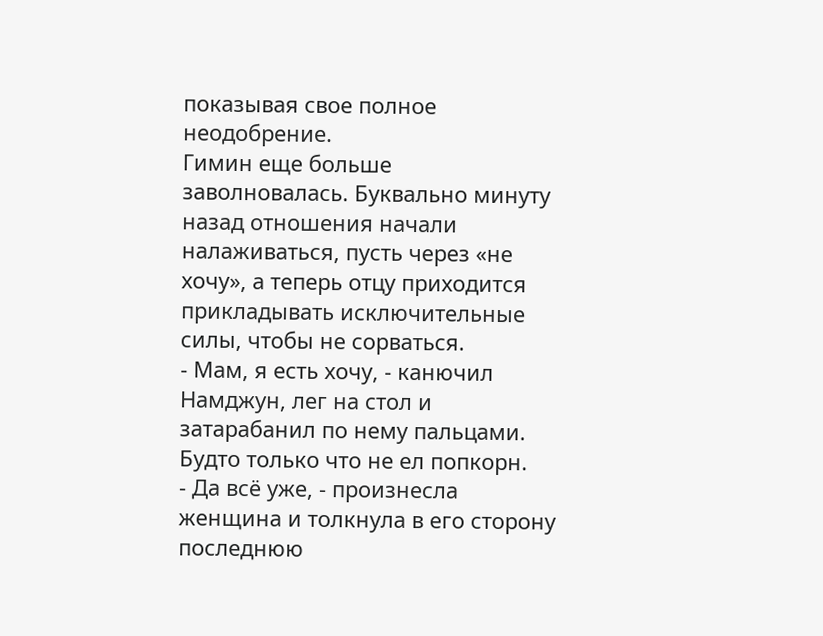показывая свое полное неодобрение.
Гимин еще больше заволновалась. Буквально минуту назад отношения начали налаживаться, пусть через «не хочу», а теперь отцу приходится прикладывать исключительные силы, чтобы не сорваться.
- Мам, я есть хочу, - канючил Намджун, лег на стол и затарабанил по нему пальцами. Будто только что не ел попкорн.
- Да всё уже, - произнесла женщина и толкнула в его сторону последнюю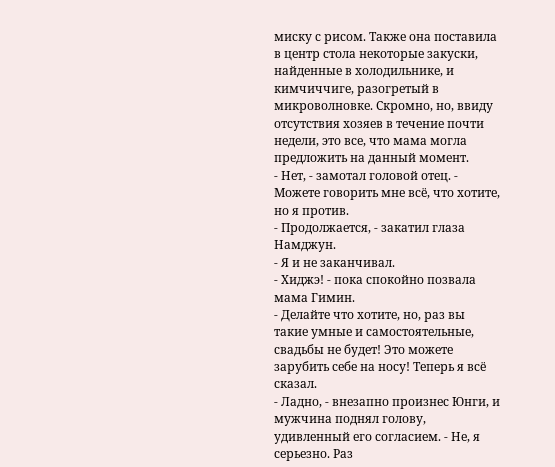миску с рисом. Также она поставила в центр стола некоторые закуски, найденные в холодильнике, и кимчиччиге, разогретый в микроволновке. Скромно, но, ввиду отсутствия хозяев в течение почти недели, это все, что мама могла предложить на данный момент.
- Нет, - замотал головой отец. - Можете говорить мне всё, что хотите, но я против.
- Продолжается, - закатил глаза Намджун.
- Я и не заканчивал.
- Хиджэ! - пока спокойно позвала мама Гимин.
- Делайте что хотите, но, раз вы такие умные и самостоятельные, свадьбы не будет! Это можете зарубить себе на носу! Теперь я всё сказал.
- Ладно, - внезапно произнес Юнги, и мужчина поднял голову, удивленный его согласием. - Не, я серьезно. Раз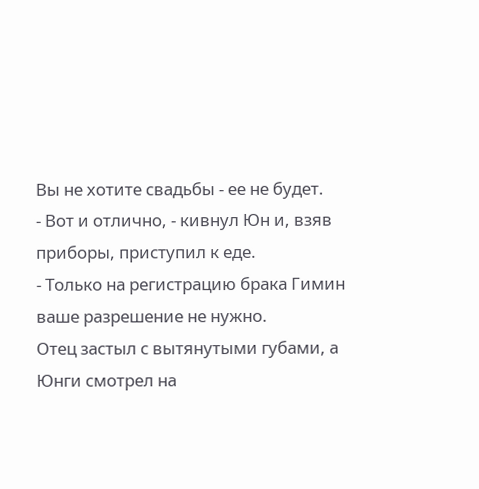Вы не хотите свадьбы - ее не будет.
- Вот и отлично, - кивнул Юн и, взяв приборы, приступил к еде.
- Только на регистрацию брака Гимин ваше разрешение не нужно.
Отец застыл с вытянутыми губами, а Юнги смотрел на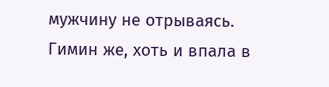мужчину не отрываясь. Гимин же, хоть и впала в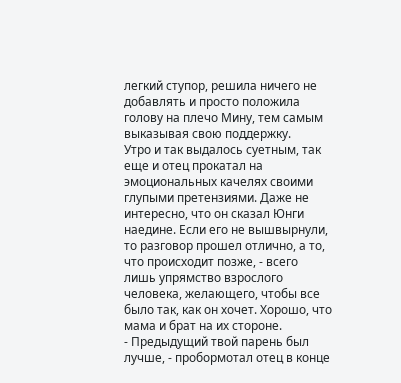легкий ступор, решила ничего не добавлять и просто положила голову на плечо Мину, тем самым выказывая свою поддержку.
Утро и так выдалось суетным, так еще и отец прокатал на эмоциональных качелях своими глупыми претензиями. Даже не интересно, что он сказал Юнги наедине. Если его не вышвырнули, то разговор прошел отлично, а то, что происходит позже, - всего лишь упрямство взрослого человека, желающего, чтобы все было так, как он хочет. Хорошо, что мама и брат на их стороне.
- Предыдущий твой парень был лучше, - пробормотал отец в конце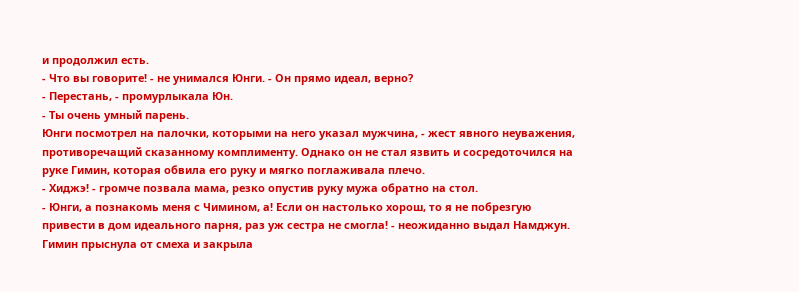и продолжил есть.
- Что вы говорите! - не унимался Юнги. - Он прямо идеал, верно?
- Перестань, - промурлыкала Юн.
- Ты очень умный парень.
Юнги посмотрел на палочки, которыми на него указал мужчина, - жест явного неуважения, противоречащий сказанному комплименту. Однако он не стал язвить и сосредоточился на руке Гимин, которая обвила его руку и мягко поглаживала плечо.
- Хиджэ! - громче позвала мама, резко опустив руку мужа обратно на стол.
- Юнги, а познакомь меня с Чимином, а! Если он настолько хорош, то я не побрезгую привести в дом идеального парня, раз уж сестра не смогла! - неожиданно выдал Намджун.
Гимин прыснула от смеха и закрыла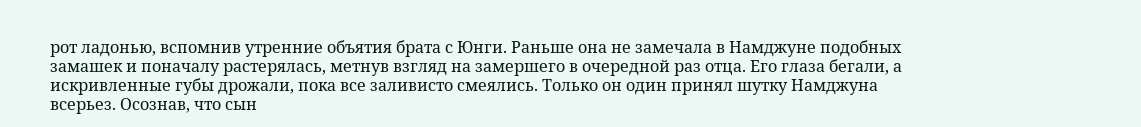рот ладонью, вспомнив утренние объятия брата с Юнги. Раньше она не замечала в Намджуне подобных замашек и поначалу растерялась, метнув взгляд на замершего в очередной раз отца. Его глаза бегали, а искривленные губы дрожали, пока все заливисто смеялись. Только он один принял шутку Намджуна всерьез. Осознав, что сын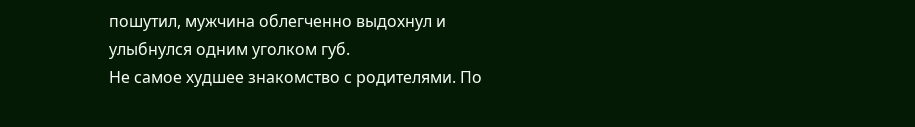пошутил, мужчина облегченно выдохнул и улыбнулся одним уголком губ.
Не самое худшее знакомство с родителями. По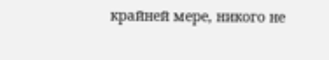крайней мере, никого не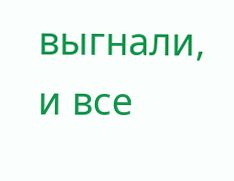выгнали, и все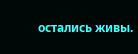остались живы.